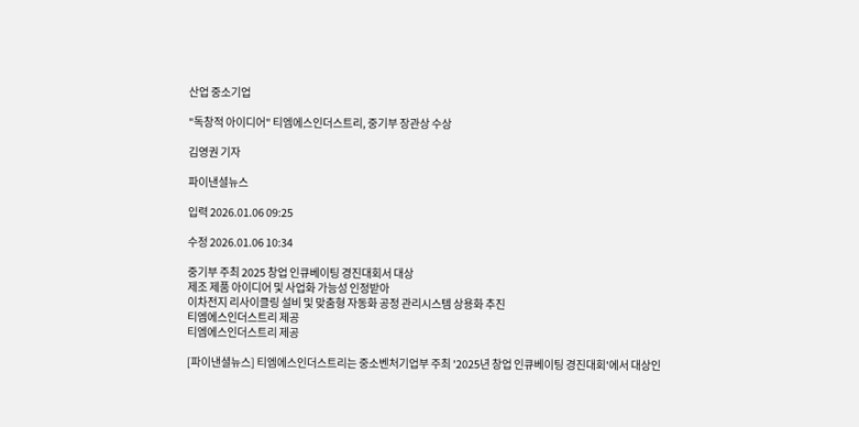산업 중소기업

"독창적 아이디어" 티엠에스인더스트리, 중기부 장관상 수상

김영권 기자

파이낸셜뉴스

입력 2026.01.06 09:25

수정 2026.01.06 10:34

중기부 주최 2025 창업 인큐베이팅 경진대회서 대상
제조 제품 아이디어 및 사업화 가능성 인정받아
이차전지 리사이클링 설비 및 맞춤형 자동화 공정 관리시스템 상용화 추진
티엠에스인더스트리 제공
티엠에스인더스트리 제공

[파이낸셜뉴스] 티엠에스인더스트리는 중소벤처기업부 주최 '2025년 창업 인큐베이팅 경진대회'에서 대상인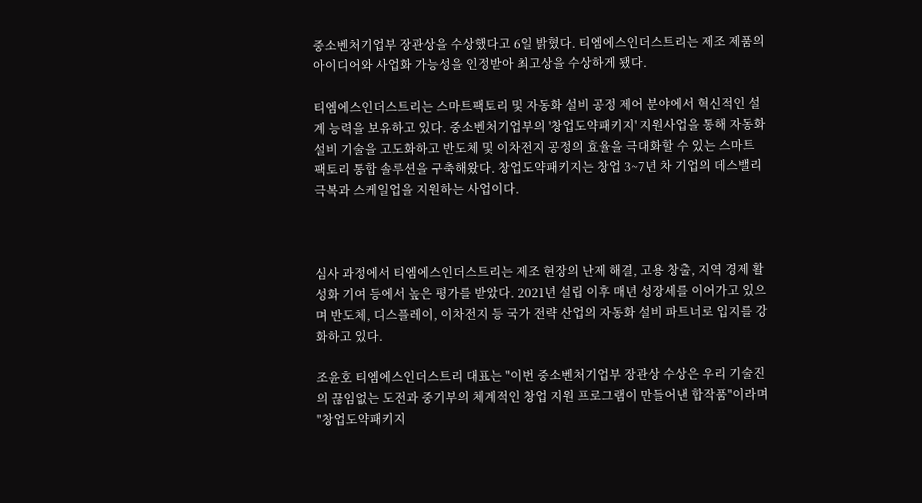중소벤처기업부 장관상을 수상했다고 6일 밝혔다. 티엠에스인더스트리는 제조 제품의 아이디어와 사업화 가능성을 인정받아 최고상을 수상하게 됐다.

티엠에스인더스트리는 스마트팩토리 및 자동화 설비 공정 제어 분야에서 혁신적인 설계 능력을 보유하고 있다. 중소벤처기업부의 '창업도약패키지' 지원사업을 통해 자동화 설비 기술을 고도화하고 반도체 및 이차전지 공정의 효율을 극대화할 수 있는 스마트팩토리 통합 솔루션을 구축해왔다. 창업도약패키지는 창업 3~7년 차 기업의 데스밸리 극복과 스케일업을 지원하는 사업이다.



심사 과정에서 티엠에스인더스트리는 제조 현장의 난제 해결, 고용 창출, 지역 경제 활성화 기여 등에서 높은 평가를 받았다. 2021년 설립 이후 매년 성장세를 이어가고 있으며 반도체, 디스플레이, 이차전지 등 국가 전략 산업의 자동화 설비 파트너로 입지를 강화하고 있다.

조윤호 티엠에스인더스트리 대표는 "이번 중소벤처기업부 장관상 수상은 우리 기술진의 끊임없는 도전과 중기부의 체계적인 창업 지원 프로그램이 만들어낸 합작품"이라며 "창업도약패키지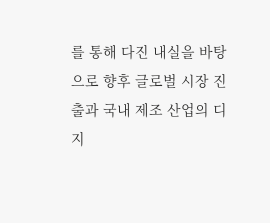를 통해 다진 내실을 바탕으로 향후 글로벌 시장 진출과 국내 제조 산업의 디지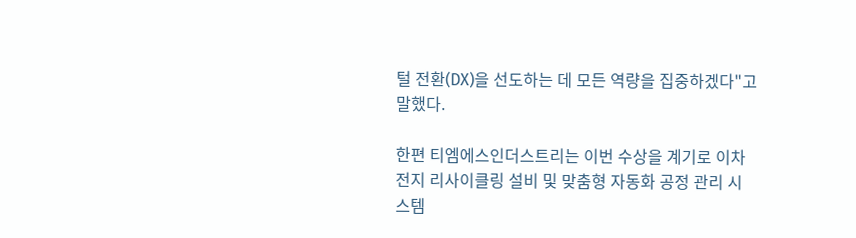털 전환(DX)을 선도하는 데 모든 역량을 집중하겠다"고 말했다.

한편 티엠에스인더스트리는 이번 수상을 계기로 이차전지 리사이클링 설비 및 맞춤형 자동화 공정 관리 시스템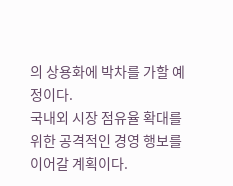의 상용화에 박차를 가할 예정이다.
국내외 시장 점유율 확대를 위한 공격적인 경영 행보를 이어갈 계획이다.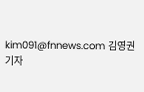kim091@fnnews.com 김영권 기자